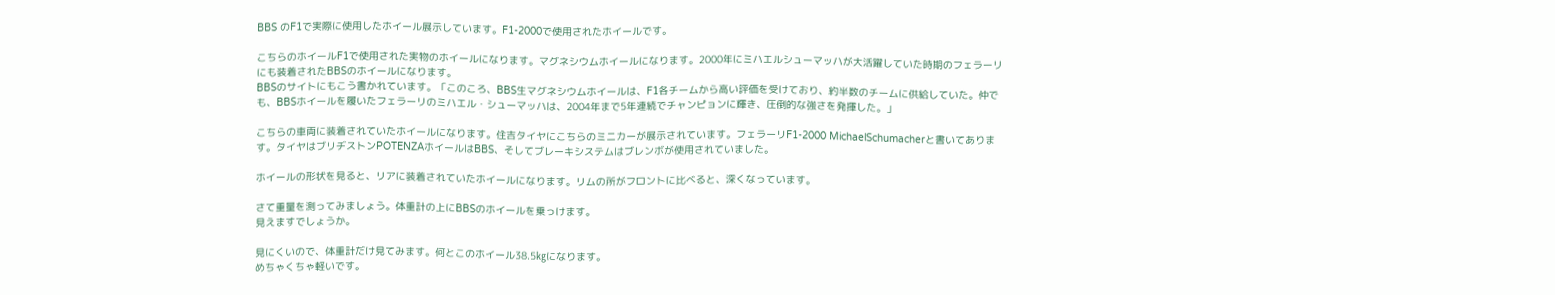BBS のF1で実際に使用したホイール展示しています。F1-2000で使用されたホイールです。

こちらのホイールF1で使用された実物のホイールになります。マグネシウムホイールになります。2000年にミハエルシューマッハが大活躍していた時期のフェラーリにも装着されたBBSのホイールになります。
BBSのサイトにもこう書かれています。「このころ、BBS生マグネシウムホイールは、F1各チームから高い評価を受けており、約半数のチームに供給していた。仲でも、BBSホイールを履いたフェラーリのミハエル・シューマッハは、2004年まで5年連続でチャンピョンに輝き、圧倒的な強さを発揮した。」

こちらの車両に装着されていたホイールになります。住吉タイヤにこちらのミニカーが展示されています。フェラーリF1-2000 MichaelSchumacherと書いてあります。タイヤはブリヂストンPOTENZAホイールはBBS、そしてブレーキシステムはブレンボが使用されていました。

ホイールの形状を見ると、リアに装着されていたホイールになります。リムの所がフロントに比べると、深くなっています。

さて重量を測ってみましょう。体重計の上にBBSのホイールを乗っけます。
見えますでしょうか。

見にくいので、体重計だけ見てみます。何とこのホイール38.5㎏になります。
めちゃくちゃ軽いです。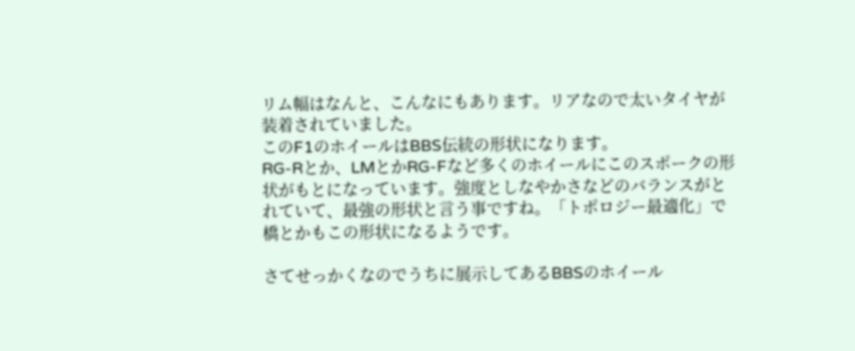リム幅はなんと、こんなにもあります。リアなので太いタイヤが装着されていました。
このF1のホイールはBBS伝統の形状になります。
RG-Rとか、LMとかRG-Fなど多くのホイールにこのスポークの形状がもとになっています。強度としなやかさなどのバランスがとれていて、最強の形状と言う事ですね。「トポロジー最適化」で橋とかもこの形状になるようです。

さてせっかくなのでうちに展示してあるBBSのホイール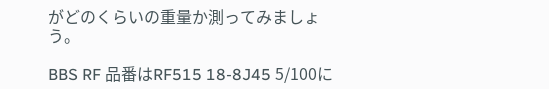がどのくらいの重量か測ってみましょう。

BBS RF 品番はRF515 18-8J45 5/100に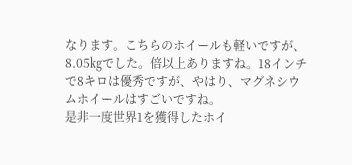なります。こちらのホイールも軽いですが、
8.05㎏でした。倍以上ありますね。18インチで8キロは優秀ですが、やはり、マグネシウムホイールはすごいですね。
是非一度世界1を獲得したホイ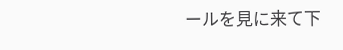ールを見に来て下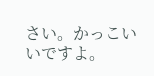さい。かっこいいですよ。